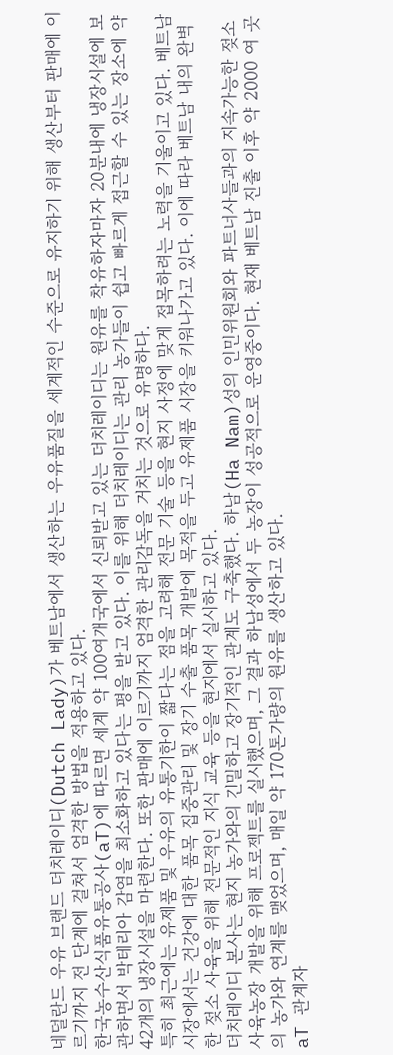네덜란드 우유 브랜드 더치레이디(Dutch Lady)가 베트남에서 생산하는 우유품질을 세계적인 수준으로 유지하기 위해 생산부터 판매에 이르기까지 전 단계에 걸쳐서 엄격한 방법을 적용하고 있다.
한국농수산식품유통공사(aT)에 따르면 세계 약 100여개국에서 신뢰받고 있는 더치레이디는 원유를 착유하자마자 20분내에 냉장시설에 보관하면서 박테리아 감염을 최소화하고 있다는 평을 받고 있다. 이를 위해 더치레이디는 관리 농가들이 쉽고 빠르게 접근할 수 있는 장소에 약 42개의 냉장시설을 마련한다. 또한 판매에 이르기까지 엄격한 관리감독을 거치는 것으로 유명하다.
특히 최근에는 유제품 및 우유의 유통기한이 짧다는 점을 고려해 전문 기술 등을 현지 사정에 맞게 접목하려는 노력을 기울이고 있다. 베트남 시장에서는 건강에 대한 품목 집중관리 및 장기 수출 품목 개발에 목적을 두고 유제품 시장을 키워나가고 있다. 이에 따라 베트남 내의 완벽한 젖소 사육을 위해 전문적인 지식 교육 등을 현지에서 실시하고 있다.
더치레이디 본사는 현지 농가와의 긴밀하고 장기적인 관계도 구축했다. 하남(Ha Nam)성의 인민위원회와 파트너사들과의 지속가능한 젖소 사육농장 개발을 위해 프로젝트를 실시했으며, 그 결과 하남성에서 두 농장이 성공적으로 운영중이다. 현재 베트남 진출 이후 약 2000 여 곳의 농가와 연계를 맺었으며, 매일 약 170톤가량의 원유를 생산하고 있다.
aT 관계자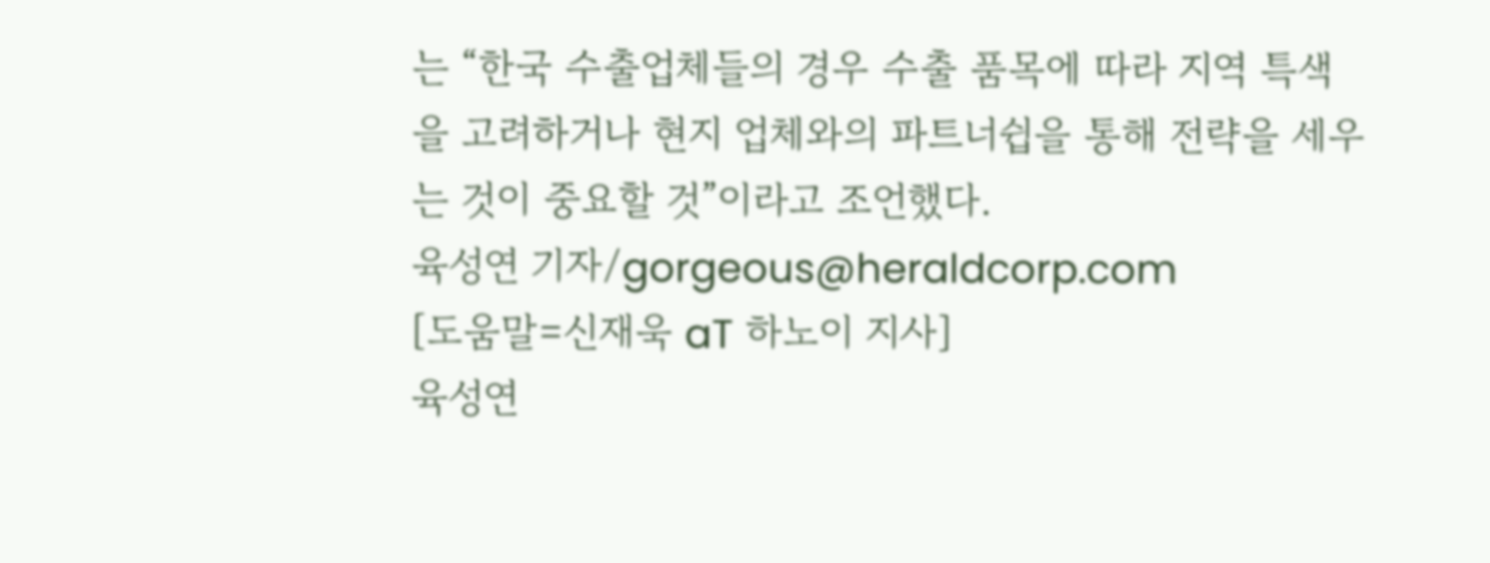는 “한국 수출업체들의 경우 수출 품목에 따라 지역 특색을 고려하거나 현지 업체와의 파트너쉽을 통해 전략을 세우는 것이 중요할 것”이라고 조언했다.
육성연 기자/gorgeous@heraldcorp.com
[도움말=신재욱 aT 하노이 지사]
육성연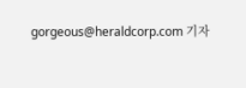gorgeous@heraldcorp.com 기자